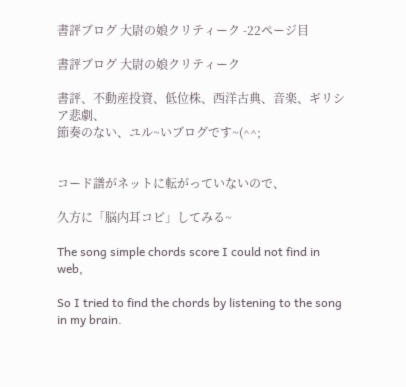書評ブログ 大尉の娘クリティーク -22ページ目

書評ブログ 大尉の娘クリティーク

書評、不動産投資、低位株、西洋古典、音楽、ギリシア悲劇、
節奏のない、ユル~いブログです~(^^;


コード譜がネットに転がっていないので、

久方に「脳内耳コピ」してみる~

The song simple chords score I could not find in web,

So I tried to find the chords by listening to the song in my brain.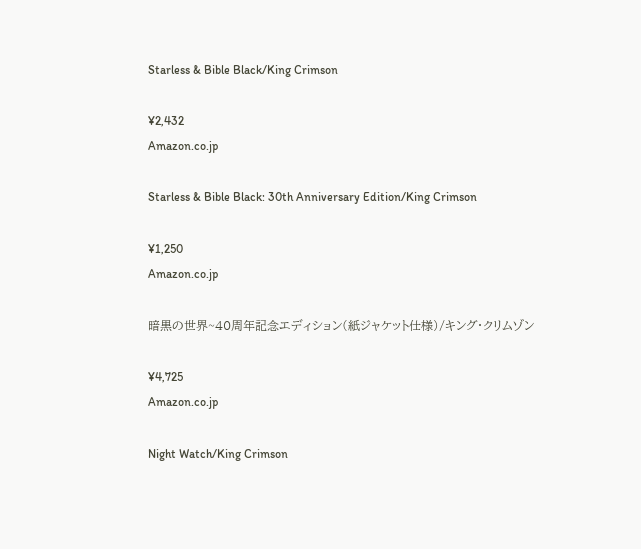Starless & Bible Black/King Crimson

¥2,432
Amazon.co.jp

Starless & Bible Black: 30th Anniversary Edition/King Crimson

¥1,250
Amazon.co.jp

暗黒の世界~40周年記念エディション(紙ジャケット仕様)/キング・クリムゾン

¥4,725
Amazon.co.jp

Night Watch/King Crimson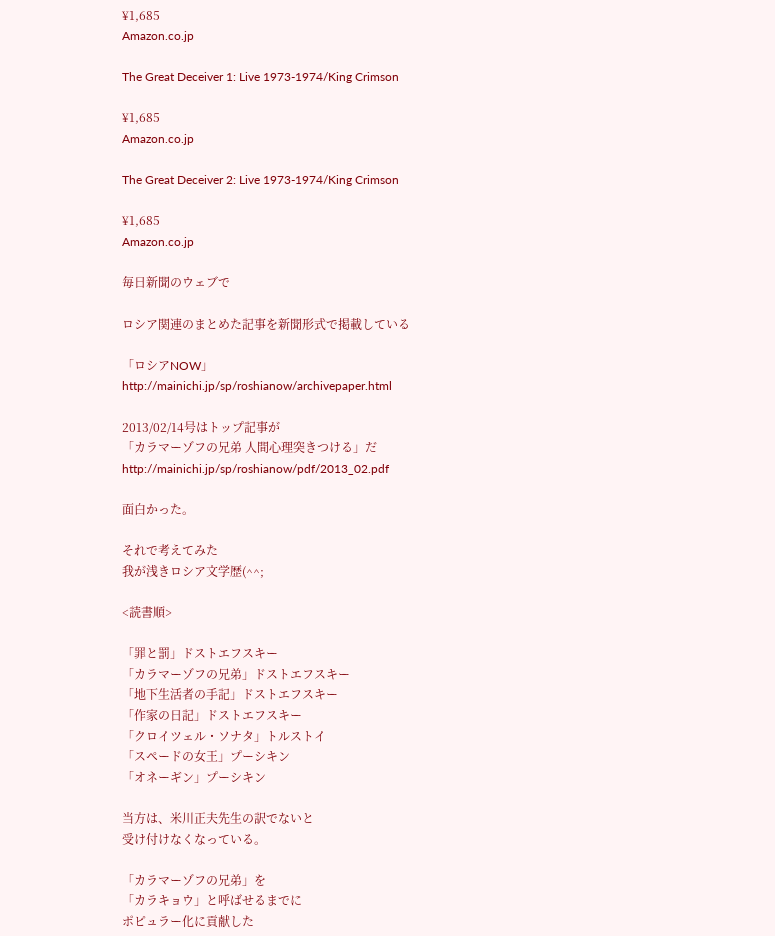¥1,685
Amazon.co.jp

The Great Deceiver 1: Live 1973-1974/King Crimson

¥1,685
Amazon.co.jp

The Great Deceiver 2: Live 1973-1974/King Crimson

¥1,685
Amazon.co.jp

毎日新聞のウェブで

ロシア関連のまとめた記事を新聞形式で掲載している

「ロシアNOW」
http://mainichi.jp/sp/roshianow/archivepaper.html

2013/02/14号はトップ記事が
「カラマーゾフの兄弟 人間心理突きつける」だ
http://mainichi.jp/sp/roshianow/pdf/2013_02.pdf

面白かった。

それで考えてみた
我が浅きロシア文学歴(^^;

<読書順>

「罪と罰」ドストエフスキー
「カラマーゾフの兄弟」ドストエフスキー
「地下生活者の手記」ドストエフスキー
「作家の日記」ドストエフスキー
「クロイツェル・ソナタ」トルストイ
「スペードの女王」プーシキン
「オネーギン」プーシキン

当方は、米川正夫先生の訳でないと
受け付けなくなっている。

「カラマーゾフの兄弟」を
「カラキョウ」と呼ばせるまでに
ポピュラー化に貢献した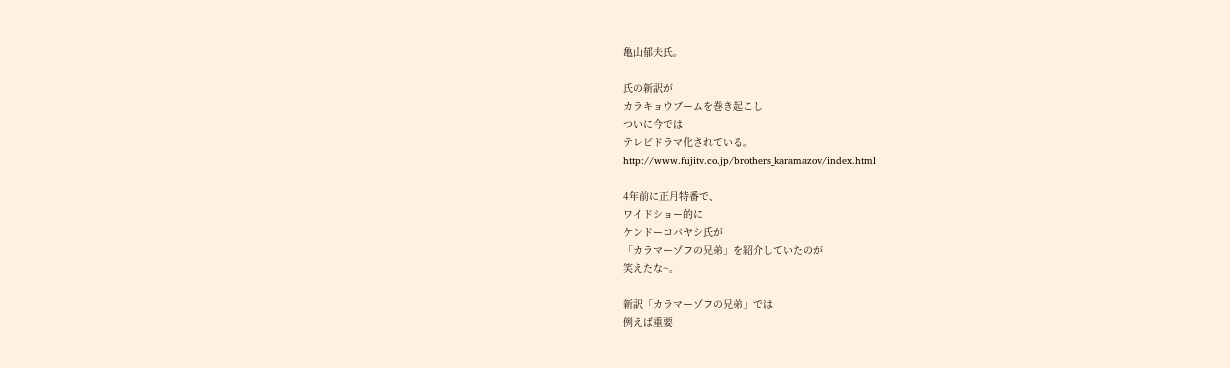亀山郁夫氏。

氏の新訳が
カラキョウブームを巻き起こし
ついに今では
テレビドラマ化されている。
http://www.fujitv.co.jp/brothers_karamazov/index.html

4年前に正月特番で、
ワイドショー的に
ケンドーコバヤシ氏が
「カラマーゾフの兄弟」を紹介していたのが
笑えたな~。

新訳「カラマーゾフの兄弟」では
例えば重要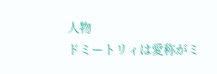人物
ドミートリィは愛称がミ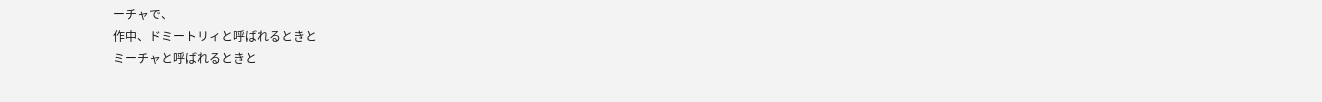ーチャで、
作中、ドミートリィと呼ばれるときと
ミーチャと呼ばれるときと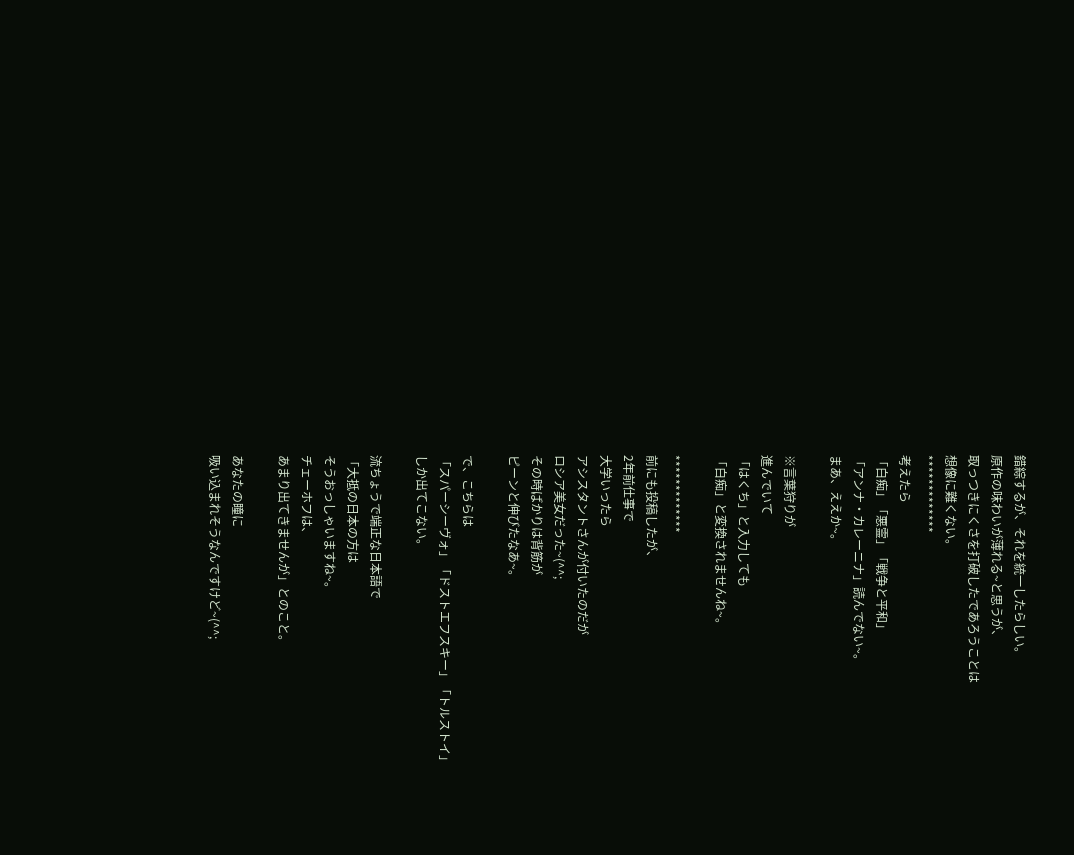錯綜するが、それを統一したらしい。
原作の味わいが薄れる~と思うが、
取っつきにくさを打破したであろうことは
想像に難くない。
*************
考えたら
「白痴」「悪霊」「戦争と平和」
「アンナ・カレーニナ」読んでない~。
まあ、ええか~。

※言葉狩りが
進んでいて
「はくち」と入力しても
「白痴」と変換されませんね~。

*************
前にも投稿したが、
2年前仕事で
大学いったら
アシスタントさんが付いたのだが
ロシア美女だった~(^^;
その時ばかりは背筋が
ピーンと伸びたなあ~。

で、こちらは
「スパーシーヴォ」「ドストエフスキー」「トルストイ」
しか出てこない。

流ちょうで端正な日本語で
「大抵の日本の方は
そうおっしゃいますね~。
チェーホフは、
あまり出てきませんが」とのこと。

あなたの瞳に
吸い込まれそうなんですけど~(^^;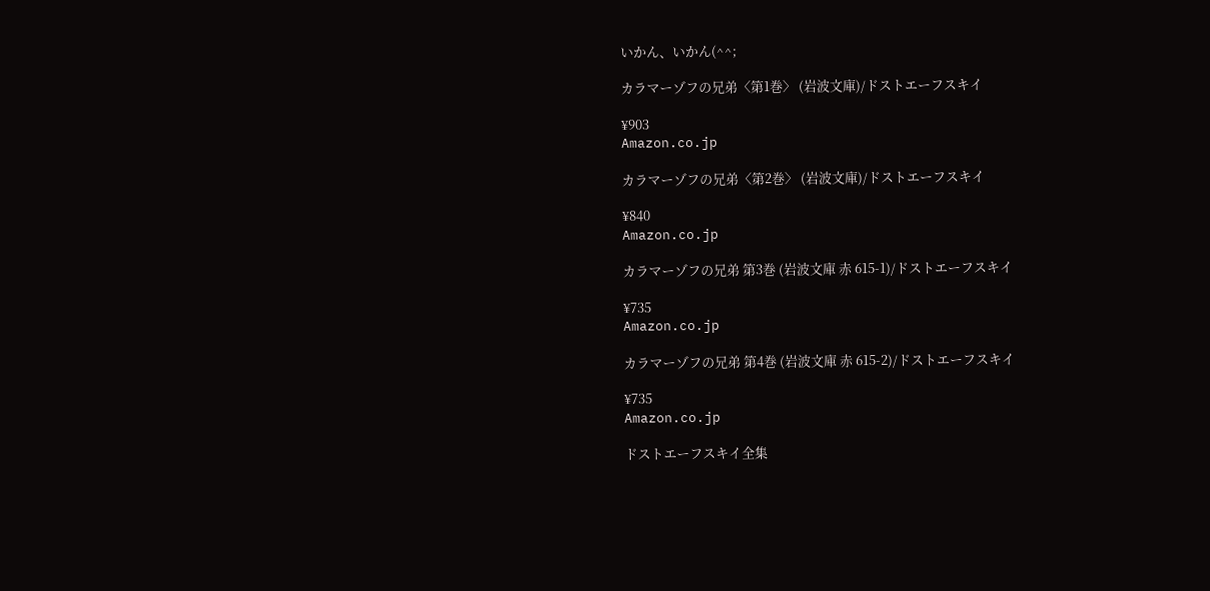いかん、いかん(^^;

カラマーゾフの兄弟〈第1巻〉 (岩波文庫)/ドストエーフスキイ

¥903
Amazon.co.jp

カラマーゾフの兄弟〈第2巻〉 (岩波文庫)/ドストエーフスキイ

¥840
Amazon.co.jp

カラマーゾフの兄弟 第3巻 (岩波文庫 赤 615-1)/ドストエーフスキイ

¥735
Amazon.co.jp

カラマーゾフの兄弟 第4巻 (岩波文庫 赤 615-2)/ドストエーフスキイ

¥735
Amazon.co.jp

ドストエーフスキイ全集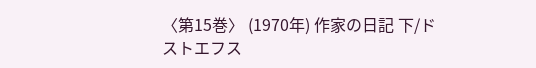〈第15巻〉 (1970年) 作家の日記 下/ドストエフス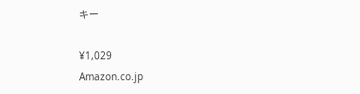キー

¥1,029
Amazon.co.jp